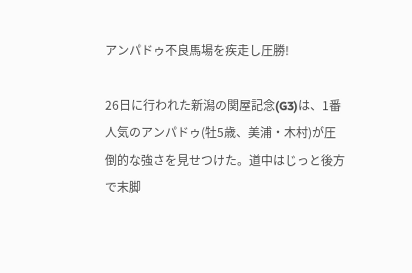アンパドゥ不良馬場を疾走し圧勝!

26日に行われた新潟の関屋記念(G3)は、1番人気のアンパドゥ(牡5歳、美浦・木村)が圧倒的な強さを見せつけた。道中はじっと後方で末脚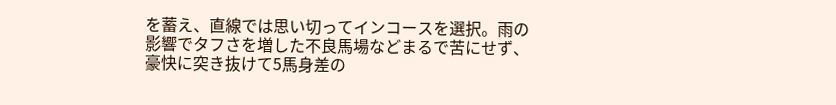を蓄え、直線では思い切ってインコースを選択。雨の影響でタフさを増した不良馬場などまるで苦にせず、豪快に突き抜けて5馬身差の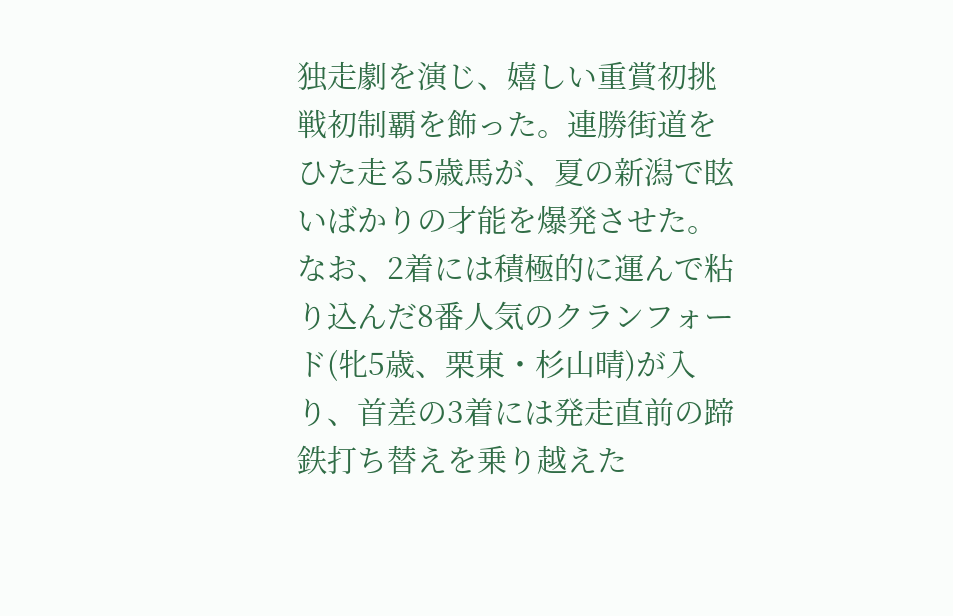独走劇を演じ、嬉しい重賞初挑戦初制覇を飾った。連勝街道をひた走る5歳馬が、夏の新潟で眩いばかりの才能を爆発させた。なお、2着には積極的に運んで粘り込んだ8番人気のクランフォード(牝5歳、栗東・杉山晴)が入り、首差の3着には発走直前の蹄鉄打ち替えを乗り越えた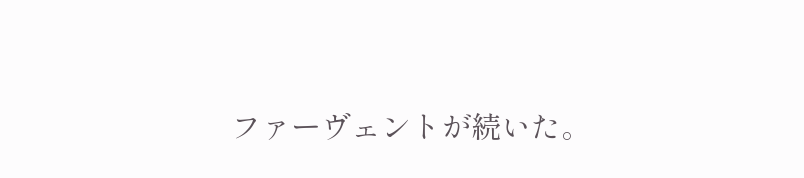ファーヴェントが続いた。